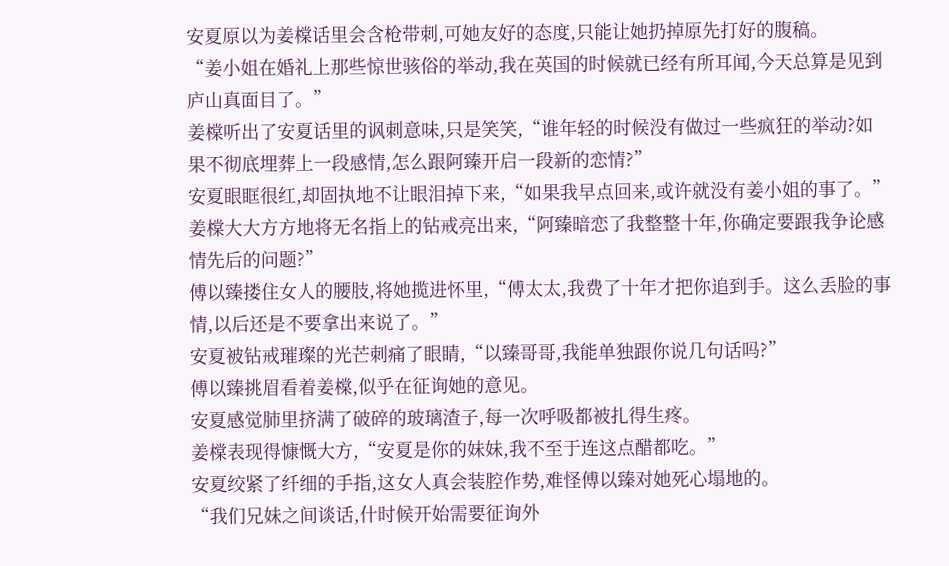安夏原以为姜橖话里会含枪带刺,可她友好的态度,只能让她扔掉原先打好的腹稿。
“姜小姐在婚礼上那些惊世骇俗的举动,我在英国的时候就已经有所耳闻,今天总算是见到庐山真面目了。”
姜橖听出了安夏话里的讽刺意味,只是笑笑,“谁年轻的时候没有做过一些疯狂的举动?如果不彻底埋葬上一段感情,怎么跟阿臻开启一段新的恋情?”
安夏眼眶很红,却固执地不让眼泪掉下来,“如果我早点回来,或许就没有姜小姐的事了。”
姜橖大大方方地将无名指上的钻戒亮出来,“阿臻暗恋了我整整十年,你确定要跟我争论感情先后的问题?”
傅以臻搂住女人的腰肢,将她揽进怀里,“傅太太,我费了十年才把你追到手。这么丢脸的事情,以后还是不要拿出来说了。”
安夏被钻戒璀璨的光芒刺痛了眼睛,“以臻哥哥,我能单独跟你说几句话吗?”
傅以臻挑眉看着姜橖,似乎在征询她的意见。
安夏感觉肺里挤满了破碎的玻璃渣子,每一次呼吸都被扎得生疼。
姜橖表现得慷慨大方,“安夏是你的妹妹,我不至于连这点醋都吃。”
安夏绞紧了纤细的手指,这女人真会装腔作势,难怪傅以臻对她死心塌地的。
“我们兄妹之间谈话,什时候开始需要征询外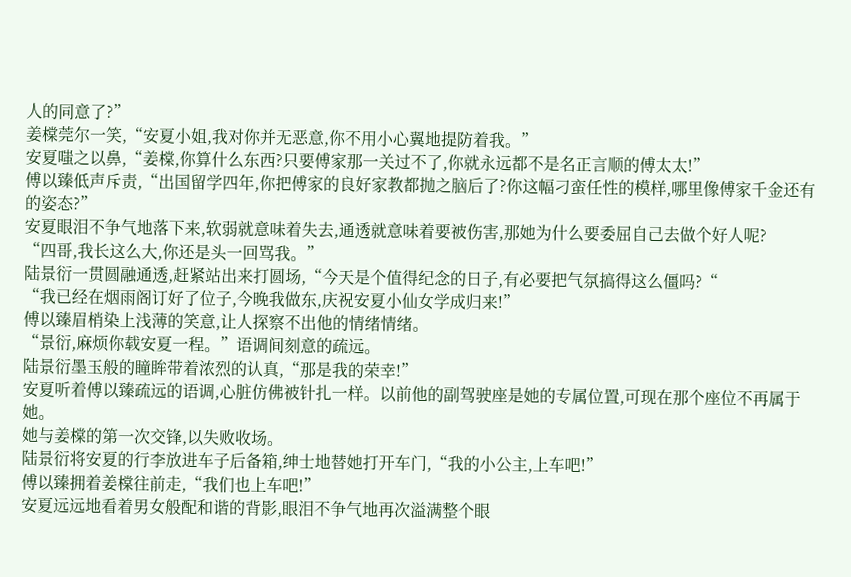人的同意了?”
姜橖莞尔一笑,“安夏小姐,我对你并无恶意,你不用小心翼地提防着我。”
安夏嗤之以鼻,“姜橖,你算什么东西?只要傅家那一关过不了,你就永远都不是名正言顺的傅太太!”
傅以臻低声斥责,“出国留学四年,你把傅家的良好家教都抛之脑后了?你这幅刁蛮任性的模样,哪里像傅家千金还有的姿态?”
安夏眼泪不争气地落下来,软弱就意味着失去,通透就意味着要被伤害,那她为什么要委屈自己去做个好人呢?
“四哥,我长这么大,你还是头一回骂我。”
陆景衍一贯圆融通透,赶紧站出来打圆场,“今天是个值得纪念的日子,有必要把气氛搞得这么僵吗?“
“我已经在烟雨阁订好了位子,今晚我做东,庆祝安夏小仙女学成归来!”
傅以臻眉梢染上浅薄的笑意,让人探察不出他的情绪情绪。
“景衍,麻烦你载安夏一程。”语调间刻意的疏远。
陆景衍墨玉般的瞳眸带着浓烈的认真,“那是我的荣幸!”
安夏听着傅以臻疏远的语调,心脏仿佛被针扎一样。以前他的副驾驶座是她的专属位置,可现在那个座位不再属于她。
她与姜橖的第一次交锋,以失败收场。
陆景衍将安夏的行李放进车子后备箱,绅士地替她打开车门,“我的小公主,上车吧!”
傅以臻拥着姜橖往前走,“我们也上车吧!”
安夏远远地看着男女般配和谐的背影,眼泪不争气地再次溢满整个眼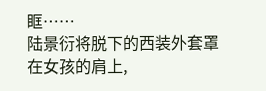眶……
陆景衍将脱下的西装外套罩在女孩的肩上,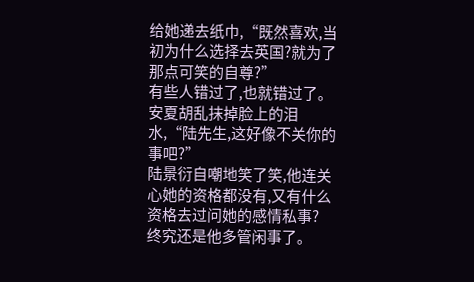给她递去纸巾,“既然喜欢,当初为什么选择去英国?就为了那点可笑的自尊?”
有些人错过了,也就错过了。
安夏胡乱抹掉脸上的泪水,“陆先生,这好像不关你的事吧?”
陆景衍自嘲地笑了笑,他连关心她的资格都没有,又有什么资格去过问她的感情私事?
终究还是他多管闲事了。